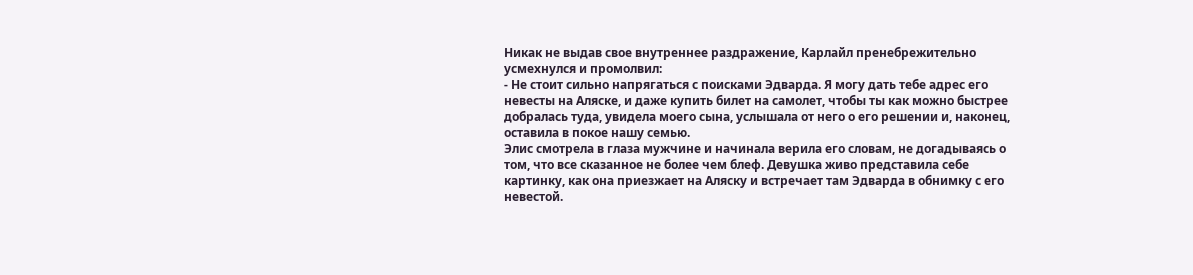Никак не выдав свое внутреннее раздражение, Карлайл пренебрежительно усмехнулся и промолвил:
- Не стоит сильно напрягаться с поисками Эдварда. Я могу дать тебе адрес его невесты на Аляске, и даже купить билет на самолет, чтобы ты как можно быстрее добралась туда, увидела моего сына, услышала от него о его решении и, наконец, оставила в покое нашу семью.
Элис смотрела в глаза мужчине и начинала верила его словам, не догадываясь о том, что все сказанное не более чем блеф. Девушка живо представила себе картинку, как она приезжает на Аляску и встречает там Эдварда в обнимку с его невестой.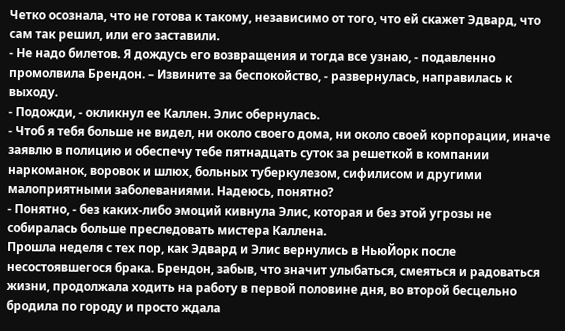Четко осознала, что не готова к такому, независимо от того, что ей скажет Эдвард, что сам так решил, или его заставили.
- Не надо билетов. Я дождусь его возвращения и тогда все узнаю, - подавленно промолвила Брендон. – Извините за беспокойство, - развернулась, направилась к выходу.
- Подожди, - окликнул ее Каллен. Элис обернулась.
- Чтоб я тебя больше не видел, ни около своего дома, ни около своей корпорации, иначе заявлю в полицию и обеспечу тебе пятнадцать суток за решеткой в компании наркоманок, воровок и шлюх, больных туберкулезом, сифилисом и другими малоприятными заболеваниями. Надеюсь, понятно?
- Понятно, - без каких-либо эмоций кивнула Элис, которая и без этой угрозы не собиралась больше преследовать мистера Каллена.
Прошла неделя с тех пор, как Эдвард и Элис вернулись в НьюЙорк после несостоявшегося брака. Брендон, забыв, что значит улыбаться, смеяться и радоваться жизни, продолжала ходить на работу в первой половине дня, во второй бесцельно бродила по городу и просто ждала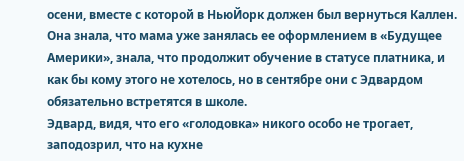осени, вместе с которой в НьюЙорк должен был вернуться Каллен. Она знала, что мама уже занялась ее оформлением в «Будущее Америки», знала, что продолжит обучение в статусе платника, и как бы кому этого не хотелось, но в сентябре они с Эдвардом обязательно встретятся в школе.
Эдвард, видя, что его «голодовка» никого особо не трогает, заподозрил, что на кухне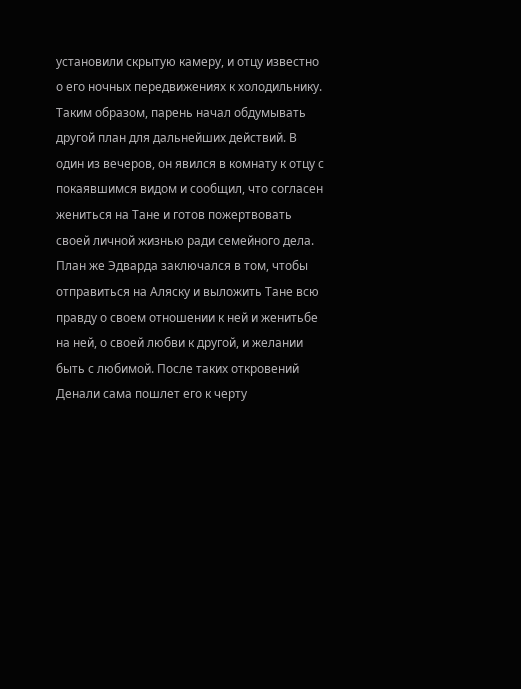установили скрытую камеру, и отцу известно о его ночных передвижениях к холодильнику. Таким образом, парень начал обдумывать другой план для дальнейших действий. В один из вечеров, он явился в комнату к отцу с покаявшимся видом и сообщил, что согласен жениться на Тане и готов пожертвовать своей личной жизнью ради семейного дела. План же Эдварда заключался в том, чтобы отправиться на Аляску и выложить Тане всю правду о своем отношении к ней и женитьбе на ней, о своей любви к другой, и желании быть с любимой. После таких откровений Денали сама пошлет его к черту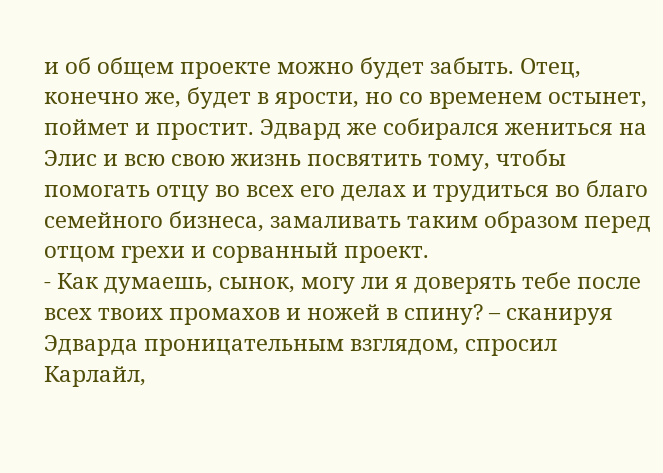и об общем проекте можно будет забыть. Отец, конечно же, будет в ярости, но со временем остынет, поймет и простит. Эдвард же собирался жениться на Элис и всю свою жизнь посвятить тому, чтобы помогать отцу во всех его делах и трудиться во благо семейного бизнеса, замаливать таким образом перед отцом грехи и сорванный проект.
- Как думаешь, сынок, могу ли я доверять тебе после всех твоих промахов и ножей в спину? – сканируя Эдварда проницательным взглядом, спросил Карлайл,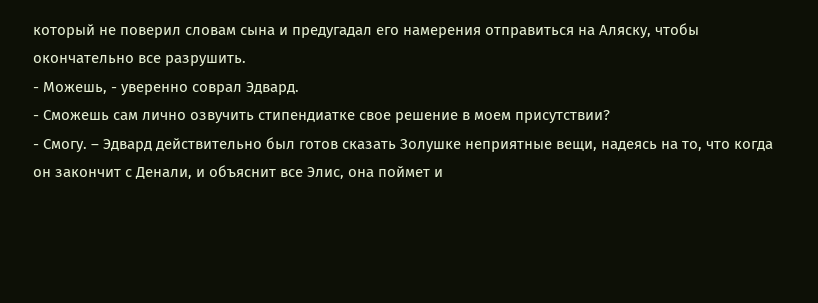который не поверил словам сына и предугадал его намерения отправиться на Аляску, чтобы окончательно все разрушить.
- Можешь, - уверенно соврал Эдвард.
- Сможешь сам лично озвучить стипендиатке свое решение в моем присутствии?
- Смогу. – Эдвард действительно был готов сказать Золушке неприятные вещи, надеясь на то, что когда он закончит с Денали, и объяснит все Элис, она поймет и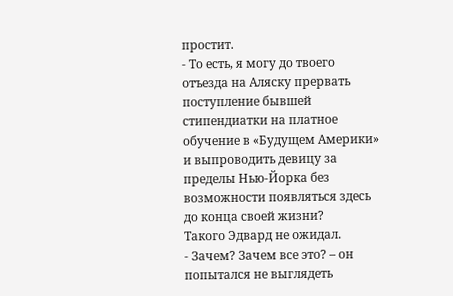простит.
- То есть, я могу до твоего отъезда на Аляску прервать поступление бывшей стипендиатки на платное обучение в «Будущем Америки» и выпроводить девицу за пределы Нью-Йорка без возможности появляться здесь до конца своей жизни?
Такого Эдвард не ожидал.
- Зачем? Зачем все это? – он попытался не выглядеть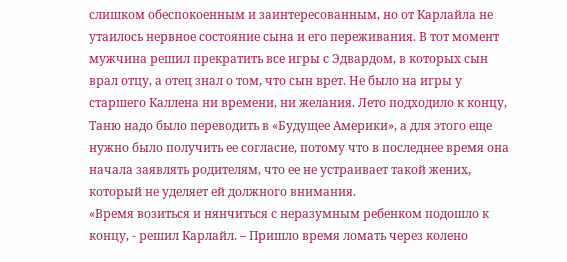слишком обеспокоенным и заинтересованным, но от Карлайла не утаилось нервное состояние сына и его переживания. В тот момент мужчина решил прекратить все игры с Эдвардом, в которых сын врал отцу, а отец знал о том, что сын врет. Не было на игры у старшего Каллена ни времени, ни желания. Лето подходило к концу, Таню надо было переводить в «Будущее Америки», а для этого еще нужно было получить ее согласие, потому что в последнее время она начала заявлять родителям, что ее не устраивает такой жених, который не уделяет ей должного внимания.
«Время возиться и нянчиться с неразумным ребенком подошло к концу, - решил Карлайл. – Пришло время ломать через колено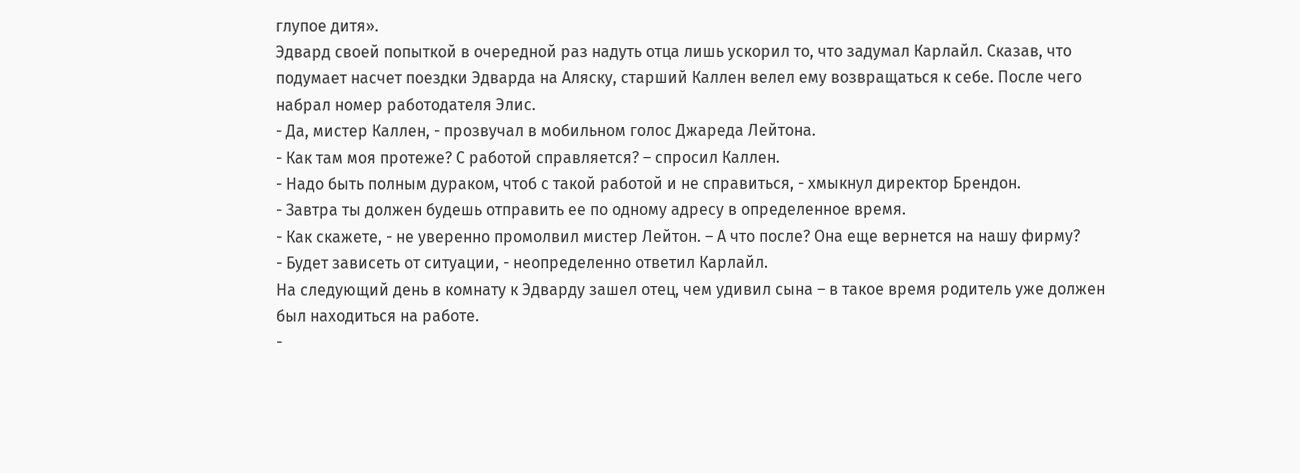глупое дитя».
Эдвард своей попыткой в очередной раз надуть отца лишь ускорил то, что задумал Карлайл. Сказав, что подумает насчет поездки Эдварда на Аляску, старший Каллен велел ему возвращаться к себе. После чего набрал номер работодателя Элис.
- Да, мистер Каллен, - прозвучал в мобильном голос Джареда Лейтона.
- Как там моя протеже? С работой справляется? – спросил Каллен.
- Надо быть полным дураком, чтоб с такой работой и не справиться, - хмыкнул директор Брендон.
- Завтра ты должен будешь отправить ее по одному адресу в определенное время.
- Как скажете, - не уверенно промолвил мистер Лейтон. – А что после? Она еще вернется на нашу фирму?
- Будет зависеть от ситуации, - неопределенно ответил Карлайл.
На следующий день в комнату к Эдварду зашел отец, чем удивил сына – в такое время родитель уже должен был находиться на работе.
-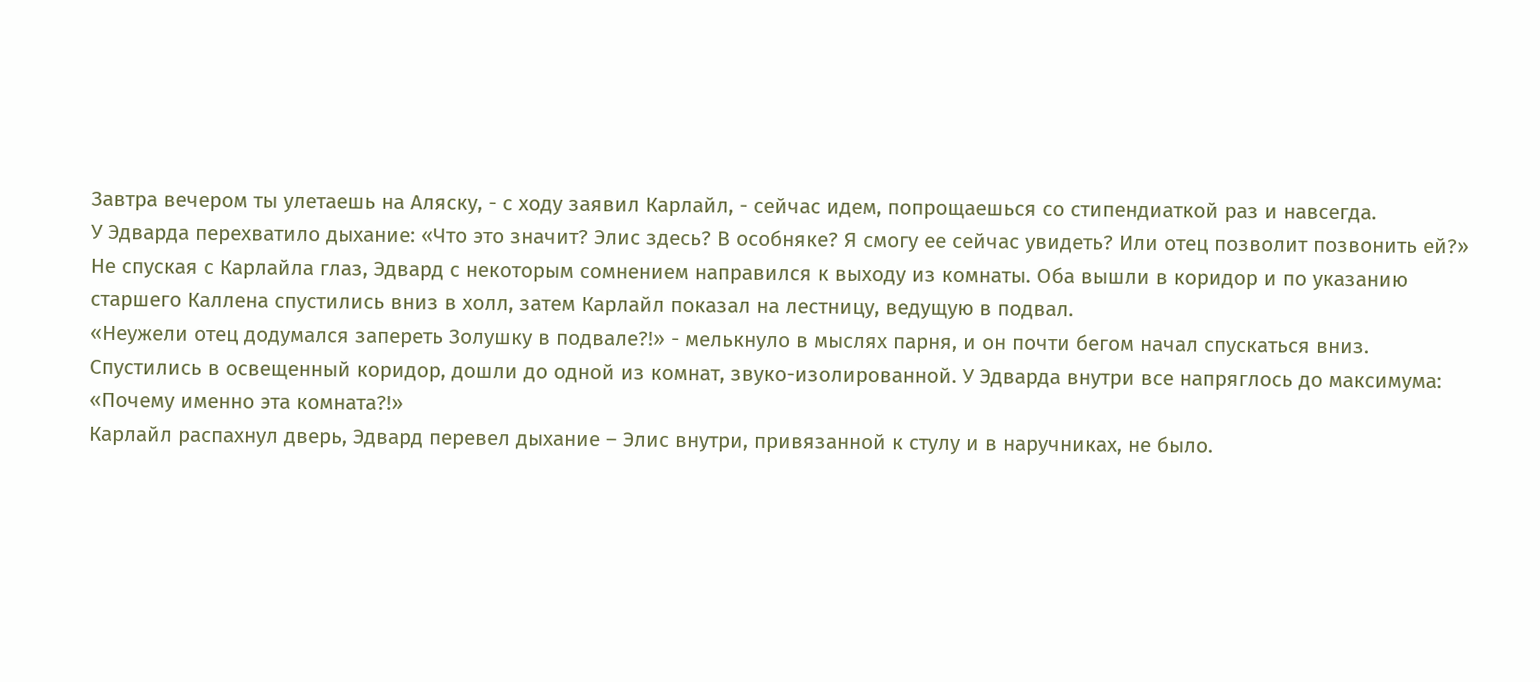Завтра вечером ты улетаешь на Аляску, - с ходу заявил Карлайл, - сейчас идем, попрощаешься со стипендиаткой раз и навсегда.
У Эдварда перехватило дыхание: «Что это значит? Элис здесь? В особняке? Я смогу ее сейчас увидеть? Или отец позволит позвонить ей?»
Не спуская с Карлайла глаз, Эдвард с некоторым сомнением направился к выходу из комнаты. Оба вышли в коридор и по указанию старшего Каллена спустились вниз в холл, затем Карлайл показал на лестницу, ведущую в подвал.
«Неужели отец додумался запереть Золушку в подвале?!» - мелькнуло в мыслях парня, и он почти бегом начал спускаться вниз. Спустились в освещенный коридор, дошли до одной из комнат, звуко-изолированной. У Эдварда внутри все напряглось до максимума: «Почему именно эта комната?!»
Карлайл распахнул дверь, Эдвард перевел дыхание – Элис внутри, привязанной к стулу и в наручниках, не было.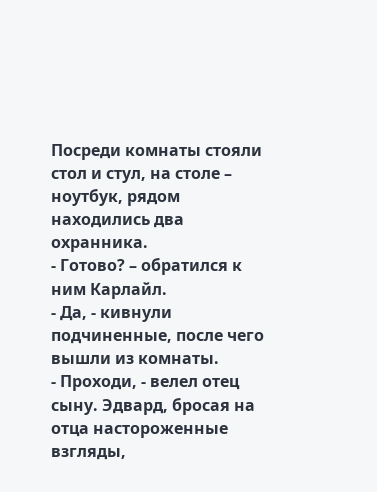Посреди комнаты стояли стол и стул, на столе – ноутбук, рядом находились два охранника.
- Готово? – обратился к ним Карлайл.
- Да, - кивнули подчиненные, после чего вышли из комнаты.
- Проходи, - велел отец сыну. Эдвард, бросая на отца настороженные взгляды,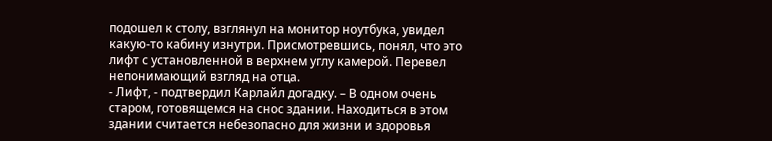подошел к столу, взглянул на монитор ноутбука, увидел какую-то кабину изнутри. Присмотревшись, понял, что это лифт с установленной в верхнем углу камерой. Перевел непонимающий взгляд на отца.
- Лифт, - подтвердил Карлайл догадку. – В одном очень старом, готовящемся на снос здании. Находиться в этом здании считается небезопасно для жизни и здоровья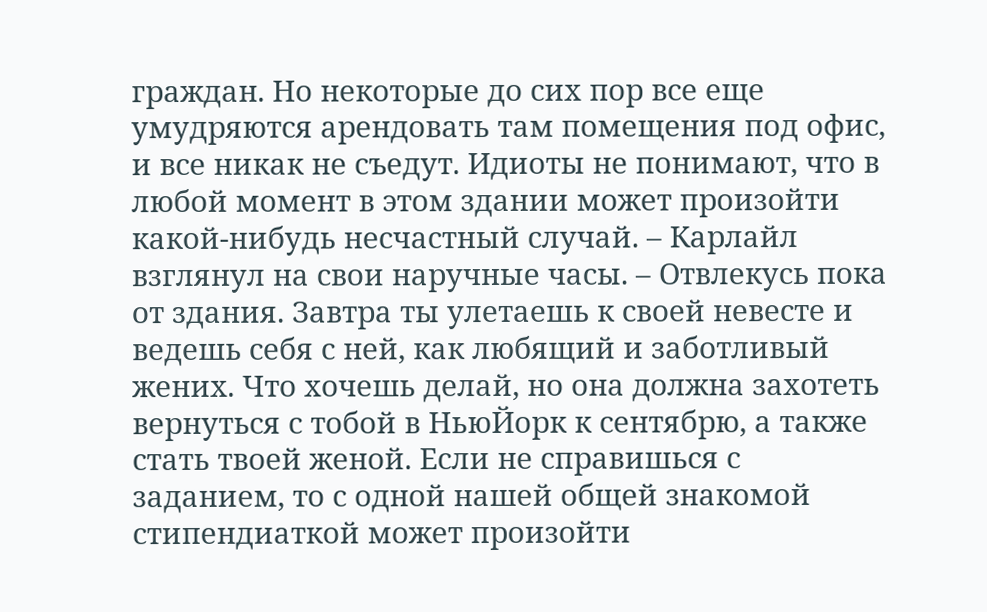граждан. Но некоторые до сих пор все еще умудряются арендовать там помещения под офис, и все никак не съедут. Идиоты не понимают, что в любой момент в этом здании может произойти какой-нибудь несчастный случай. – Карлайл взглянул на свои наручные часы. – Отвлекусь пока от здания. Завтра ты улетаешь к своей невесте и ведешь себя с ней, как любящий и заботливый жених. Что хочешь делай, но она должна захотеть вернуться с тобой в НьюЙорк к сентябрю, а также стать твоей женой. Если не справишься с заданием, то с одной нашей общей знакомой стипендиаткой может произойти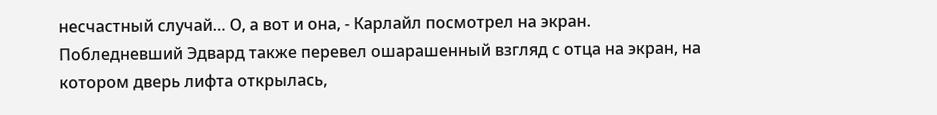несчастный случай… О, а вот и она, - Карлайл посмотрел на экран. Побледневший Эдвард также перевел ошарашенный взгляд с отца на экран, на котором дверь лифта открылась,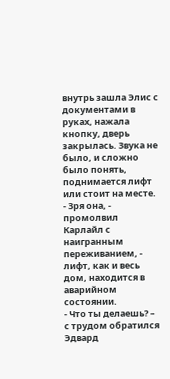внутрь зашла Элис с документами в руках, нажала кнопку, дверь закрылась. Звука не было, и сложно было понять, поднимается лифт или стоит на месте.
- Зря она, - промолвил Карлайл с наигранным переживанием, - лифт, как и весь дом, находится в аварийном состоянии.
- Что ты делаешь? – с трудом обратился Эдвард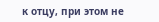к отцу, при этом не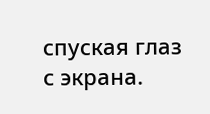спуская глаз с экрана.